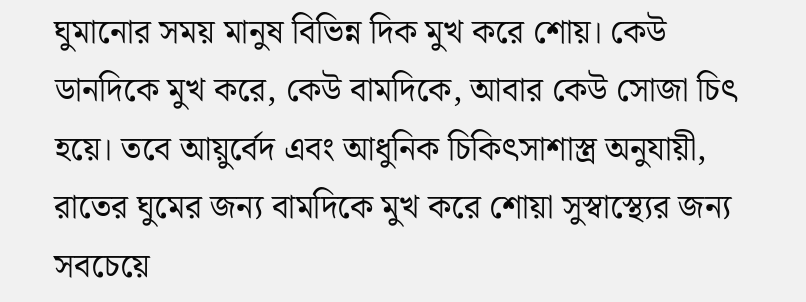ঘুমানোর সময় মানুষ বিভিন্ন দিক মুখ করে শোয়। কেউ ডানদিকে মুখ করে, কেউ বামদিকে, আবার কেউ সোজা চিৎ হয়ে। তবে আয়ুর্বেদ এবং আধুনিক চিকিৎসাশাস্ত্র অনুযায়ী, রাতের ঘুমের জন্য বামদিকে মুখ করে শোয়া সুস্বাস্থ্যের জন্য সবচেয়ে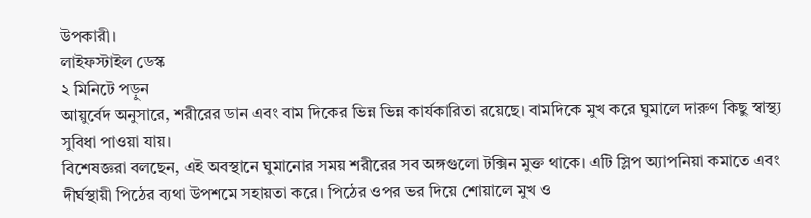উপকারী।
লাইফস্টাইল ডেস্ক
২ মিনিটে পড়ুন
আয়ুর্বেদ অনুসারে, শরীরের ডান এবং বাম দিকের ভিন্ন ভিন্ন কার্যকারিতা রয়েছে। বামদিকে মুখ করে ঘুমালে দারুণ কিছু স্বাস্থ্য সুবিধা পাওয়া যায়।
বিশেষজ্ঞরা বলছেন, এই অবস্থানে ঘুমানোর সময় শরীরের সব অঙ্গগুলো টক্সিন মুক্ত থাকে। এটি স্লিপ অ্যাপনিয়া কমাতে এবং দীর্ঘস্থায়ী পিঠের ব্যথা উপশমে সহায়তা করে। পিঠের ওপর ভর দিয়ে শোয়ালে মুখ ও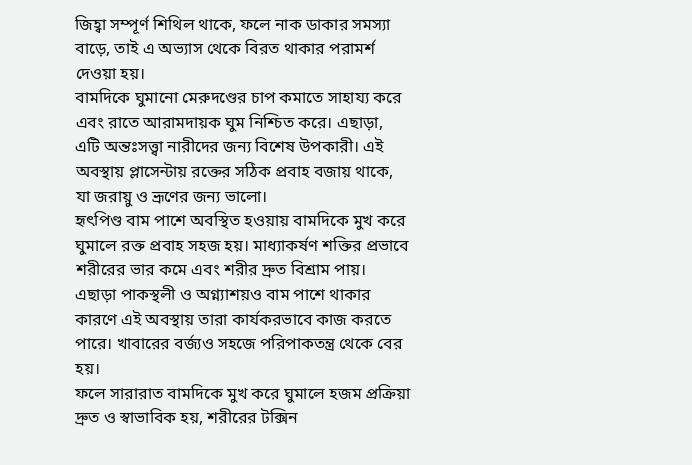জিহ্বা সম্পূর্ণ শিথিল থাকে, ফলে নাক ডাকার সমস্যা বাড়ে, তাই এ অভ্যাস থেকে বিরত থাকার পরামর্শ দেওয়া হয়।
বামদিকে ঘুমানো মেরুদণ্ডের চাপ কমাতে সাহায্য করে এবং রাতে আরামদায়ক ঘুম নিশ্চিত করে। এছাড়া, এটি অন্তঃসত্ত্বা নারীদের জন্য বিশেষ উপকারী। এই অবস্থায় প্লাসেন্টায় রক্তের সঠিক প্রবাহ বজায় থাকে, যা জরায়ু ও ভ্রূণের জন্য ভালো।
হৃৎপিণ্ড বাম পাশে অবস্থিত হওয়ায় বামদিকে মুখ করে ঘুমালে রক্ত প্রবাহ সহজ হয়। মাধ্যাকর্ষণ শক্তির প্রভাবে শরীরের ভার কমে এবং শরীর দ্রুত বিশ্রাম পায়। এছাড়া পাকস্থলী ও অগ্ন্যাশয়ও বাম পাশে থাকার কারণে এই অবস্থায় তারা কার্যকরভাবে কাজ করতে পারে। খাবারের বর্জ্যও সহজে পরিপাকতন্ত্র থেকে বের হয়।
ফলে সারারাত বামদিকে মুখ করে ঘুমালে হজম প্রক্রিয়া দ্রুত ও স্বাভাবিক হয়, শরীরের টক্সিন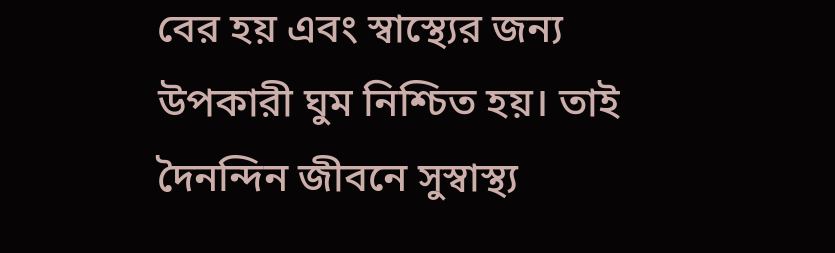বের হয় এবং স্বাস্থ্যের জন্য উপকারী ঘুম নিশ্চিত হয়। তাই দৈনন্দিন জীবনে সুস্বাস্থ্য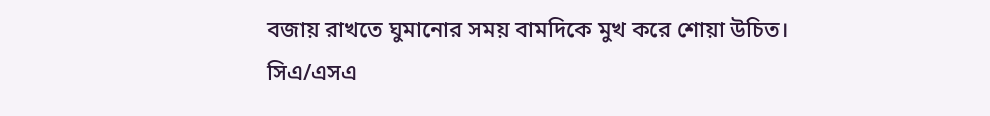বজায় রাখতে ঘুমানোর সময় বামদিকে মুখ করে শোয়া উচিত।
সিএ/এসএ